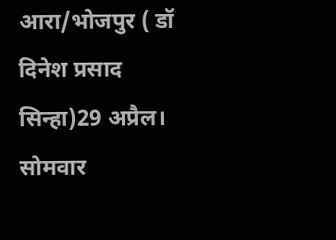आरा/भोजपुर ( डॉ दिनेश प्रसाद सिन्हा)29 अप्रैल। सोमवार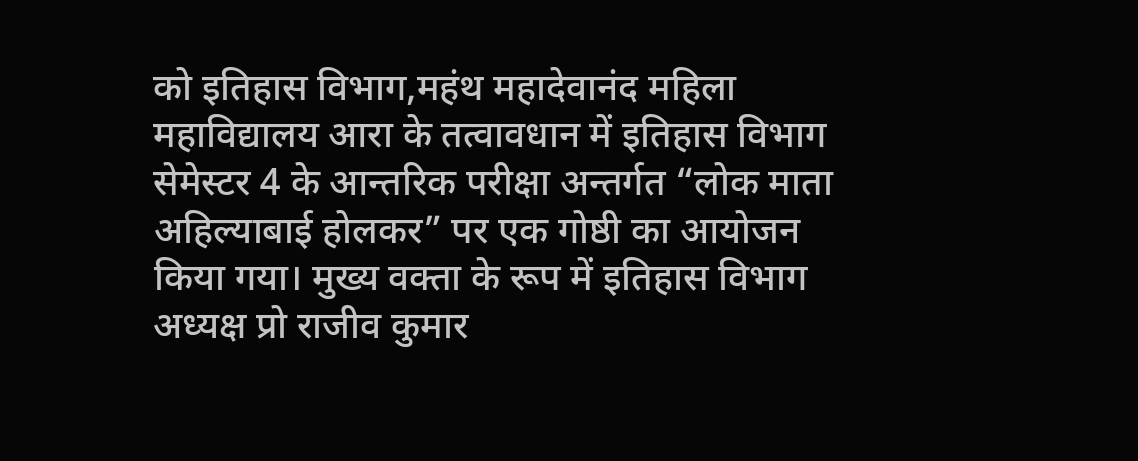को इतिहास विभाग,महंथ महादेवानंद महिला महाविद्यालय आरा के तत्वावधान में इतिहास विभाग सेमेस्टर 4 के आन्तरिक परीक्षा अन्तर्गत “लोक माता अहिल्याबाई होलकर” पर एक गोष्ठी का आयोजन किया गया। मुख्य वक्ता के रूप में इतिहास विभाग अध्यक्ष प्रो राजीव कुमार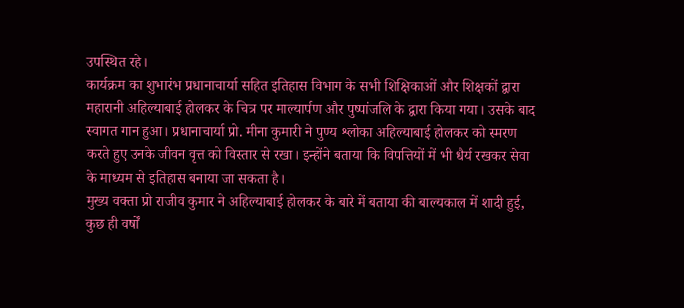उपस्थित रहे।
कार्यक्रम का शुभारंभ प्रधानाचार्या सहित इतिहास विभाग के सभी शिक्षिकाओं और शिक्षकों द्वारा महारानी अहिल्याबाई होलकर के चित्र पर माल्यार्पण और पुष्पांजलि के द्वारा किया गया। उसके बाद स्वागत गान हुआ। प्रधानाचार्या प्रो. मीना कुमारी ने पुण्य श्लोका अहिल्याबाई होलकर को स्मरण करते हुए उनके जीवन वृत्त को विस्तार से रखा। इन्होंने बताया कि विपत्तियों में भी धैर्य रखकर सेवा के माध्यम से इतिहास बनाया जा सकता है।
मुख्य वक्ता प्रो राजीव कुमार ने अहिल्याबाई होलकर के बारे में बताया की बाल्यकाल में शादी हुई, कुछ ही वर्षों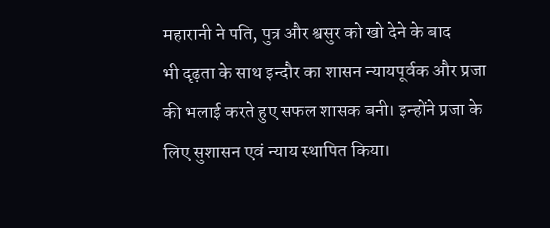महारानी ने पति, पुत्र और श्वसुर को खो देने के बाद
भी दृढ़ता के साथ इन्दौर का शासन न्यायपूर्वक और प्रजा की भलाई करते हुए सफल शासक बनी। इन्होंने प्रजा के लिए सुशासन एवं न्याय स्थापित किया।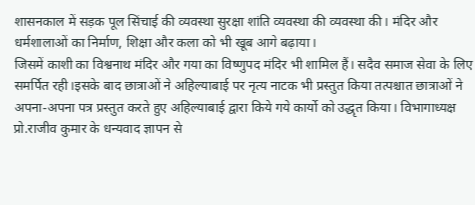शासनकाल में सड़क पूल सिंचाई की व्यवस्था सुरक्षा शांति व्यवस्था की व्यवस्था की। मंदिर और धर्मशालाओं का निर्माण, शिक्षा और कला को भी खूब आगे बढ़ाया।
जिसमें काशी का विश्वनाथ मंदिर और गया का विष्णुपद मंदिर भी शामिल हैं। सदैव समाज सेवा के लिए समर्पित रही।इसके बाद छात्राओं ने अहिल्याबाई पर नृत्य नाटक भी प्रस्तुत किया तत्पश्चात छात्राओं ने अपना-अपना पत्र प्रस्तुत करते हुए अहिल्याबाई द्वारा किये गये कार्यो को उद्धृत किया। विभागाध्यक्ष प्रो.राजीव कुमार के धन्यवाद ज्ञापन से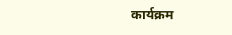कार्यक्रम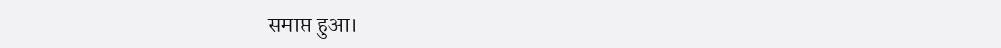समाप्त हुआ।